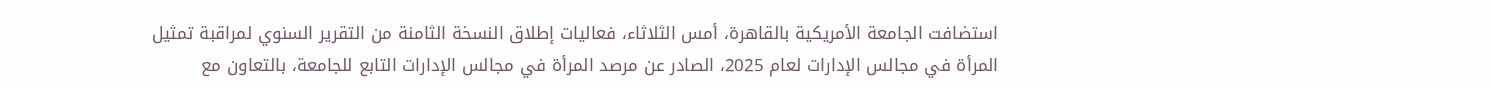استضافت الجامعة الأمريكية بالقاهرة، أمس الثلاثاء، فعاليات إطلاق النسخة الثامنة من التقرير السنوي لمراقبة تمثيل المرأة في مجالس الإدارات لعام 2025، الصادر عن مرصد المرأة في مجالس الإدارات التابع للجامعة، بالتعاون مع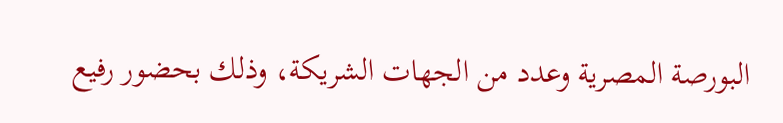البورصة المصرية وعدد من الجهات الشريكة، وذلك بحضور رفيع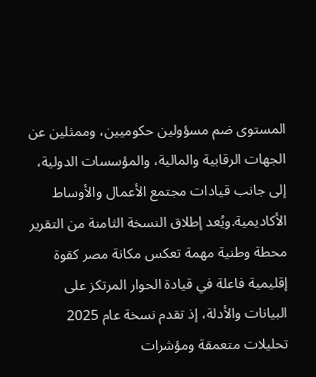المستوى ضم مسؤولين حكوميين، وممثلين عن الجهات الرقابية والمالية، والمؤسسات الدولية، إلى جانب قيادات مجتمع الأعمال والأوساط الأكاديمية.ويُعد إطلاق النسخة الثامنة من التقرير محطة وطنية مهمة تعكس مكانة مصر كقوة إقليمية فاعلة في قيادة الحوار المرتكز على البيانات والأدلة، إذ تقدم نسخة عام 2025 تحليلات متعمقة ومؤشرات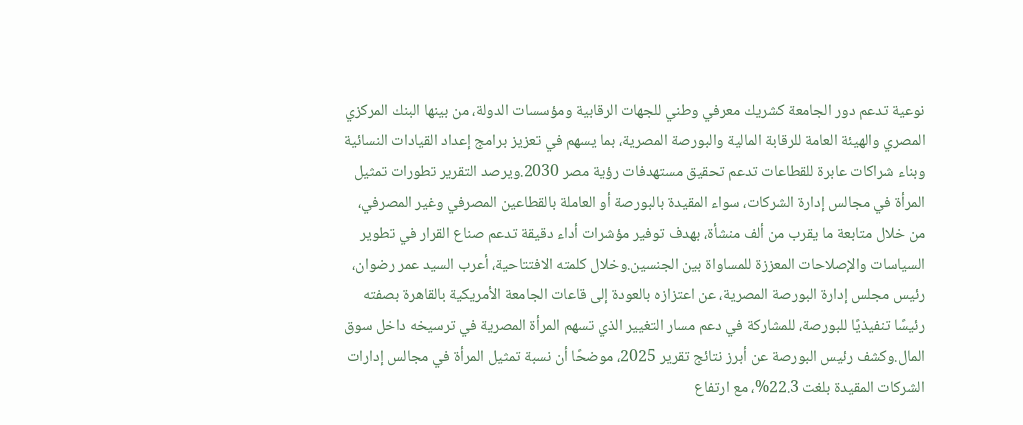نوعية تدعم دور الجامعة كشريك معرفي وطني للجهات الرقابية ومؤسسات الدولة، من بينها البنك المركزي المصري والهيئة العامة للرقابة المالية والبورصة المصرية، بما يسهم في تعزيز برامج إعداد القيادات النسائية وبناء شراكات عابرة للقطاعات تدعم تحقيق مستهدفات رؤية مصر 2030.ويرصد التقرير تطورات تمثيل المرأة في مجالس إدارة الشركات، سواء المقيدة بالبورصة أو العاملة بالقطاعين المصرفي وغير المصرفي، من خلال متابعة ما يقرب من ألف منشأة، بهدف توفير مؤشرات أداء دقيقة تدعم صناع القرار في تطوير السياسات والإصلاحات المعززة للمساواة بين الجنسين.وخلال كلمته الافتتاحية، أعرب السيد عمر رضوان، رئيس مجلس إدارة البورصة المصرية، عن اعتزازه بالعودة إلى قاعات الجامعة الأمريكية بالقاهرة بصفته رئيسًا تنفيذيًا للبورصة، للمشاركة في دعم مسار التغيير الذي تسهم المرأة المصرية في ترسيخه داخل سوق المال.وكشف رئيس البورصة عن أبرز نتائج تقرير 2025، موضحًا أن نسبة تمثيل المرأة في مجالس إدارات الشركات المقيدة بلغت 22.3%، مع ارتفاع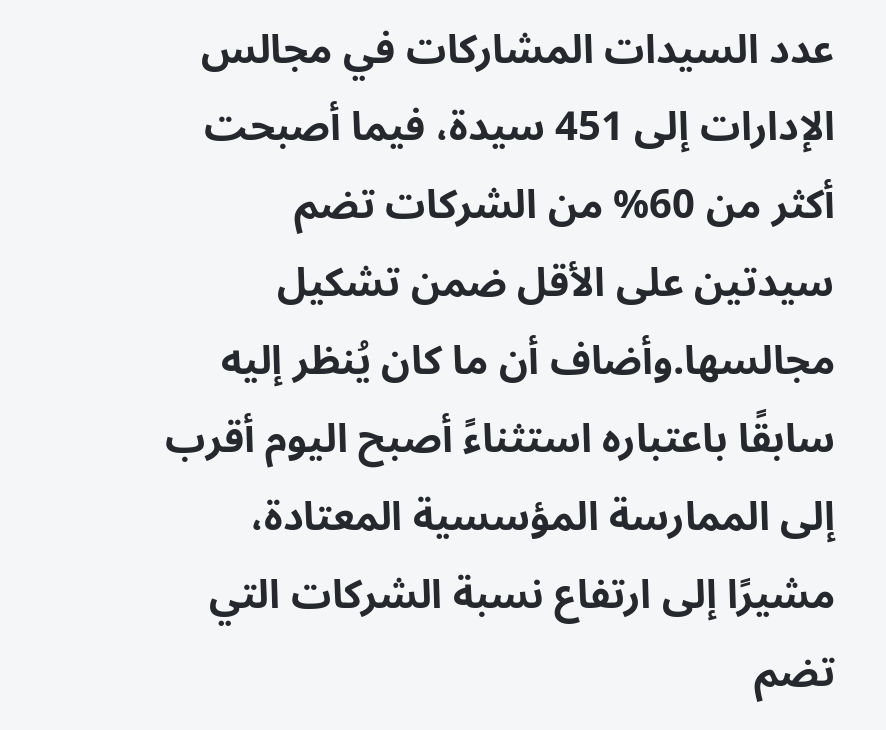عدد السيدات المشاركات في مجالس الإدارات إلى 451 سيدة، فيما أصبحت أكثر من 60% من الشركات تضم سيدتين على الأقل ضمن تشكيل مجالسها.وأضاف أن ما كان يُنظر إليه سابقًا باعتباره استثناءً أصبح اليوم أقرب إلى الممارسة المؤسسية المعتادة، مشيرًا إلى ارتفاع نسبة الشركات التي تضم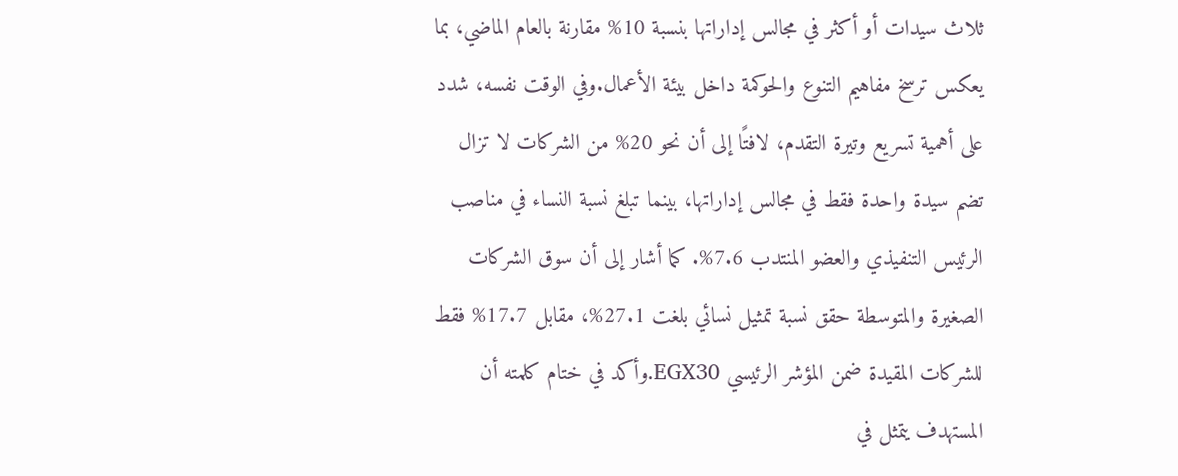ثلاث سيدات أو أكثر في مجالس إداراتها بنسبة 10% مقارنة بالعام الماضي، بما يعكس ترسخ مفاهيم التنوع والحوكمة داخل بيئة الأعمال.وفي الوقت نفسه، شدد على أهمية تسريع وتيرة التقدم، لافتًا إلى أن نحو 20% من الشركات لا تزال تضم سيدة واحدة فقط في مجالس إداراتها، بينما تبلغ نسبة النساء في مناصب الرئيس التنفيذي والعضو المنتدب 7.6%. كما أشار إلى أن سوق الشركات الصغيرة والمتوسطة حقق نسبة تمثيل نسائي بلغت 27.1%، مقابل 17.7% فقط للشركات المقيدة ضمن المؤشر الرئيسي EGX30.وأكد في ختام كلمته أن المستهدف يتمثل في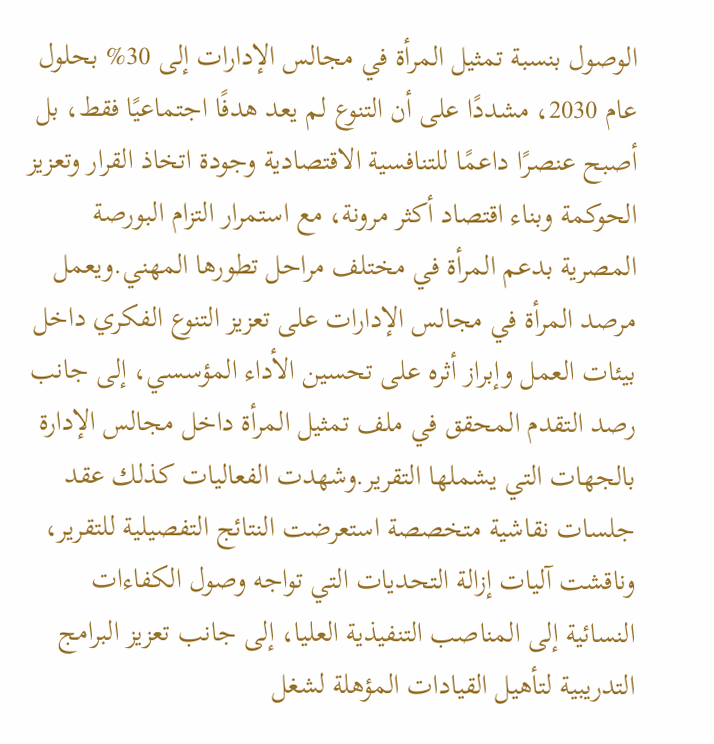الوصول بنسبة تمثيل المرأة في مجالس الإدارات إلى 30% بحلول عام 2030، مشددًا على أن التنوع لم يعد هدفًا اجتماعيًا فقط، بل أصبح عنصرًا داعمًا للتنافسية الاقتصادية وجودة اتخاذ القرار وتعزيز الحوكمة وبناء اقتصاد أكثر مرونة، مع استمرار التزام البورصة المصرية بدعم المرأة في مختلف مراحل تطورها المهني.ويعمل مرصد المرأة في مجالس الإدارات على تعزيز التنوع الفكري داخل بيئات العمل وإبراز أثره على تحسين الأداء المؤسسي، إلى جانب رصد التقدم المحقق في ملف تمثيل المرأة داخل مجالس الإدارة بالجهات التي يشملها التقرير.وشهدت الفعاليات كذلك عقد جلسات نقاشية متخصصة استعرضت النتائج التفصيلية للتقرير، وناقشت آليات إزالة التحديات التي تواجه وصول الكفاءات النسائية إلى المناصب التنفيذية العليا، إلى جانب تعزيز البرامج التدريبية لتأهيل القيادات المؤهلة لشغل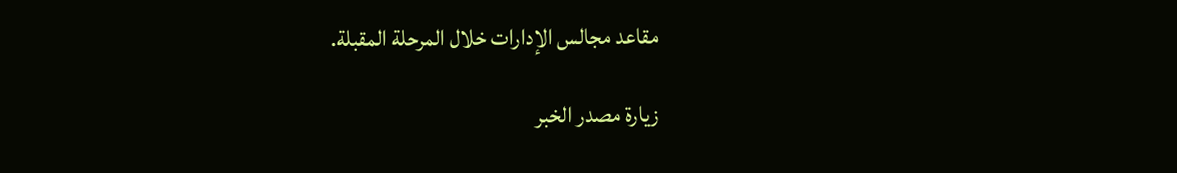مقاعد مجالس الإدارات خلال المرحلة المقبلة.

زيارة مصدر الخبر